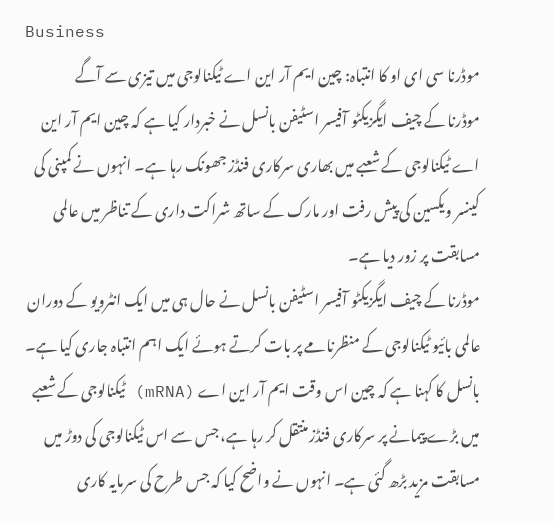Business
موڈرنا سی ای او کا انتباہ: چین ایم آر این اے ٹیکنالوجی میں تیزی سے آگے
موڈرنا کے چیف ایگزیکٹو آفیسر اسٹیفن بانسل نے خبردار کیا ہے کہ چین ایم آر این اے ٹیکنالوجی کے شعبے میں بھاری سرکاری فنڈز جھونک رہا ہے۔ انہوں نے کمپنی کی کینسر ویکسین کی پیش رفت اور مارک کے ساتھ شراکت داری کے تناظر میں عالمی مسابقت پر زور دیا ہے۔
موڈرنا کے چیف ایگزیکٹو آفیسر اسٹیفن بانسل نے حال ہی میں ایک انٹرویو کے دوران عالمی بائیو ٹیکنالوجی کے منظرنامے پر بات کرتے ہوئے ایک اہم انتباہ جاری کیا ہے۔ بانسل کا کہنا ہے کہ چین اس وقت ایم آر این اے (mRNA) ٹیکنالوجی کے شعبے میں بڑے پیمانے پر سرکاری فنڈز منتقل کر رہا ہے، جس سے اس ٹیکنالوجی کی دوڑ میں مسابقت مزید بڑھ گئی ہے۔ انہوں نے واضح کیا کہ جس طرح کی سرمایہ کاری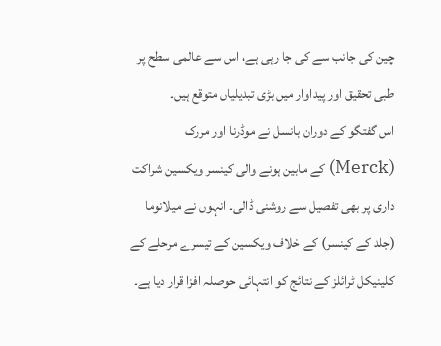چین کی جانب سے کی جا رہی ہے، اس سے عالمی سطح پر طبی تحقیق اور پیداوار میں بڑی تبدیلیاں متوقع ہیں۔
اس گفتگو کے دوران بانسل نے موڈرنا اور مررک (Merck) کے مابین ہونے والی کینسر ویکسین شراکت داری پر بھی تفصیل سے روشنی ڈالی۔ انہوں نے میلانوما (جلد کے کینسر) کے خلاف ویکسین کے تیسرے مرحلے کے کلینیکل ٹرائلز کے نتائج کو انتہائی حوصلہ افزا قرار دیا ہے۔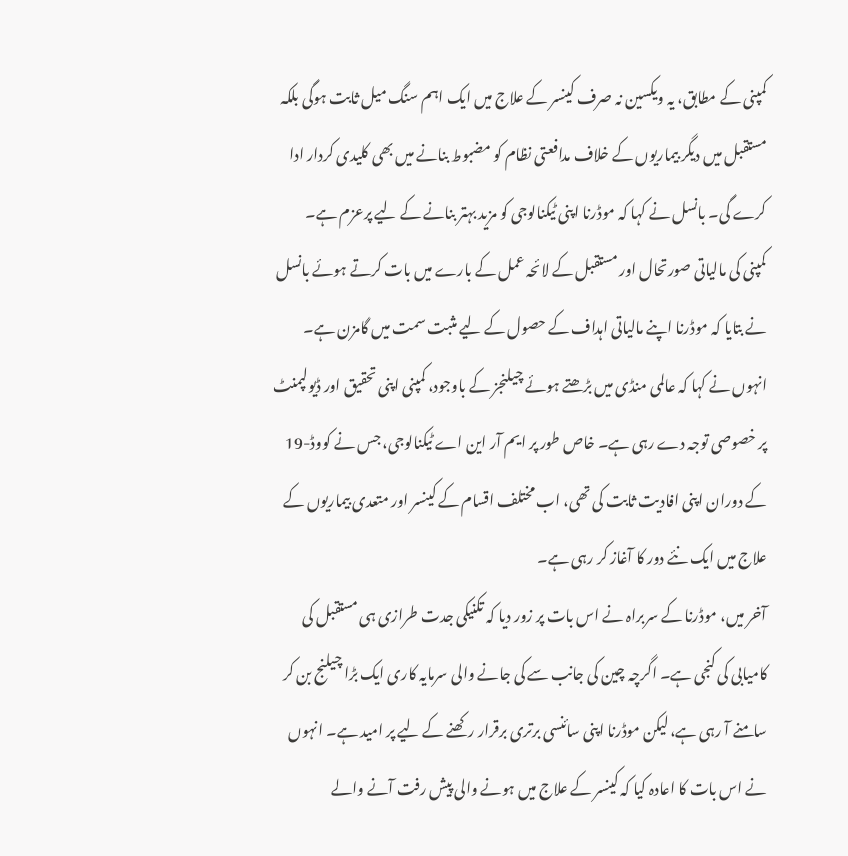کمپنی کے مطابق، یہ ویکسین نہ صرف کینسر کے علاج میں ایک اہم سنگ میل ثابت ہوگی بلکہ مستقبل میں دیگر بیماریوں کے خلاف مدافعتی نظام کو مضبوط بنانے میں بھی کلیدی کردار ادا کرے گی۔ بانسل نے کہا کہ موڈرنا اپنی ٹیکنالوجی کو مزید بہتر بنانے کے لیے پرعزم ہے۔
کمپنی کی مالیاتی صورتحال اور مستقبل کے لائحہ عمل کے بارے میں بات کرتے ہوئے بانسل نے بتایا کہ موڈرنا اپنے مالیاتی اہداف کے حصول کے لیے مثبت سمت میں گامزن ہے۔ انہوں نے کہا کہ عالمی منڈی میں بڑھتے ہوئے چیلنجز کے باوجود، کمپنی اپنی تحقیق اور ڈیولپمنٹ پر خصوصی توجہ دے رہی ہے۔ خاص طور پر ایم آر این اے ٹیکنالوجی، جس نے کووڈ-19 کے دوران اپنی افادیت ثابت کی تھی، اب مختلف اقسام کے کینسر اور متعدی بیماریوں کے علاج میں ایک نئے دور کا آغاز کر رہی ہے۔
آخر میں، موڈرنا کے سربراہ نے اس بات پر زور دیا کہ تکنیکی جدت طرازی ہی مستقبل کی کامیابی کی کنجی ہے۔ اگرچہ چین کی جانب سے کی جانے والی سرمایہ کاری ایک بڑا چیلنج بن کر سامنے آ رہی ہے، لیکن موڈرنا اپنی سائنسی برتری برقرار رکھنے کے لیے پر امید ہے۔ انہوں نے اس بات کا اعادہ کیا کہ کینسر کے علاج میں ہونے والی پیش رفت آنے والے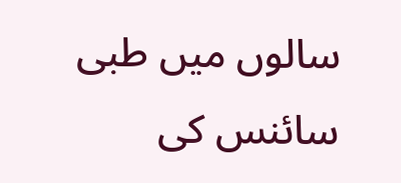سالوں میں طبی سائنس کی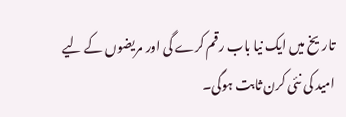تاریخ میں ایک نیا باب رقم کرے گی اور مریضوں کے لیے امید کی نئی کرن ثابت ہوگی۔